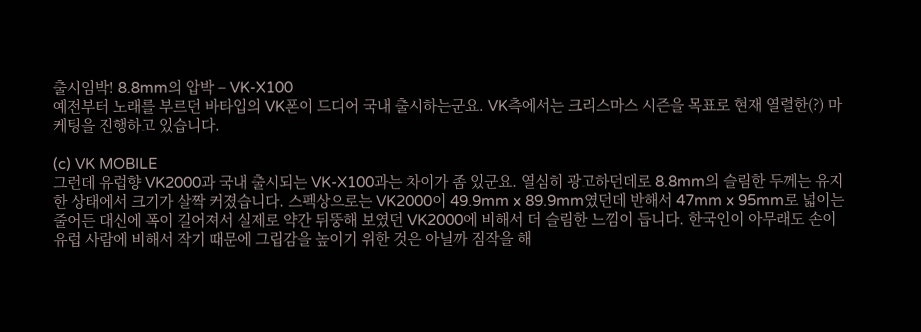출시임박! 8.8mm의 압박 – VK-X100
예전부터 노래를 부르던 바타입의 VK폰이 드디어 국내 출시하는군요. VK측에서는 크리스마스 시즌을 목표로 현재 열렬한(?) 마케팅을 진행하고 있습니다.

(c) VK MOBILE
그런데 유럽향 VK2000과 국내 출시되는 VK-X100과는 차이가 좀 있군요. 열심히 광고하던데로 8.8mm의 슬림한 두께는 유지한 상태에서 크기가 살짝 커졌습니다. 스펙상으로는 VK2000이 49.9mm x 89.9mm였던데 반해서 47mm x 95mm로 넓이는 줄어든 대신에 폭이 길어져서 실제로 약간 뒤뚱해 보였던 VK2000에 비해서 더 슬림한 느낌이 듭니다. 한국인이 아무래도 손이 유럽 사람에 비해서 작기 때문에 그립감을 높이기 위한 것은 아닐까 짐작을 해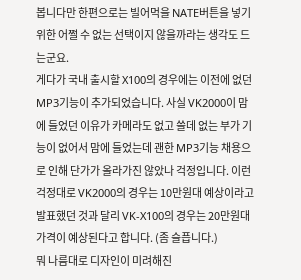봅니다만 한편으로는 빌어먹을 NATE버튼을 넣기 위한 어쩔 수 없는 선택이지 않을까라는 생각도 드는군요.
게다가 국내 출시할 X100의 경우에는 이전에 없던 MP3기능이 추가되었습니다. 사실 VK2000이 맘에 들었던 이유가 카메라도 없고 쓸데 없는 부가 기능이 없어서 맘에 들었는데 괜한 MP3기능 채용으로 인해 단가가 올라가진 않았나 걱정입니다. 이런 걱정대로 VK2000의 경우는 10만원대 예상이라고 발표했던 것과 달리 VK-X100의 경우는 20만원대 가격이 예상된다고 합니다. (좀 슬픕니다.)
뭐 나름대로 디자인이 미려해진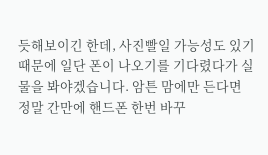듯해보이긴 한데, 사진빨일 가능성도 있기 때문에 일단 폰이 나오기를 기다렸다가 실물을 봐야겠습니다. 암튼 맘에만 든다면 정말 간만에 핸드폰 한번 바꾸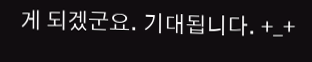게 되겠군요. 기대됩니다. +_+